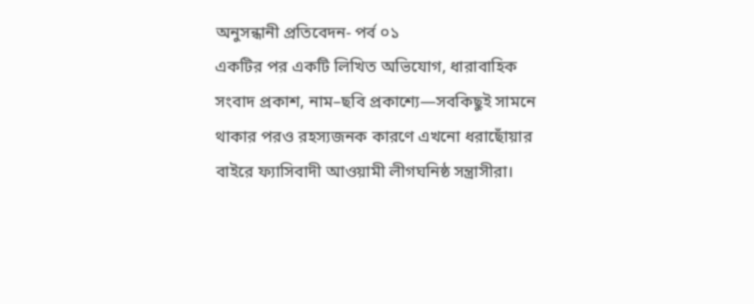অনুসন্ধানী প্রতিবেদন- পর্ব ০১
একটির পর একটি লিখিত অভিযোগ, ধারাবাহিক সংবাদ প্রকাশ, নাম–ছবি প্রকাশ্যে—সবকিছুই সামনে থাকার পরও রহস্যজনক কারণে এখনো ধরাছোঁয়ার বাইরে ফ্যাসিবাদী আওয়ামী লীগঘনিষ্ঠ সন্ত্রাসীরা।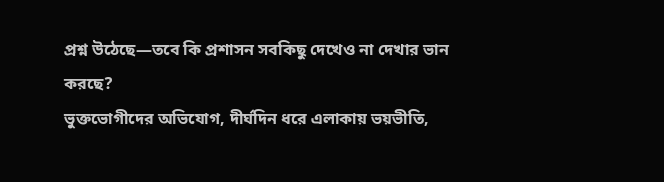প্রশ্ন উঠেছে—তবে কি প্রশাসন সবকিছু দেখেও না দেখার ভান করছে?
ভুক্তভোগীদের অভিযোগ, দীর্ঘদিন ধরে এলাকায় ভয়ভীতি,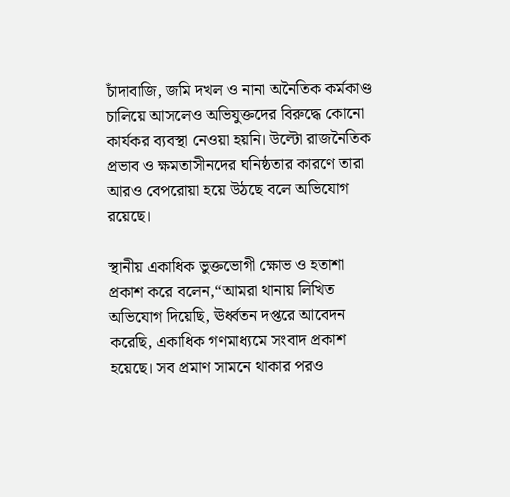চাঁদাবাজি, জমি দখল ও নানা অনৈতিক কর্মকাণ্ড চালিয়ে আসলেও অভিযুক্তদের বিরুদ্ধে কোনো কার্যকর ব্যবস্থা নেওয়া হয়নি। উল্টো রাজনৈতিক প্রভাব ও ক্ষমতাসীনদের ঘনিষ্ঠতার কারণে তারা আরও বেপরোয়া হয়ে উঠছে বলে অভিযোগ রয়েছে।

স্থানীয় একাধিক ভুক্তভোগী ক্ষোভ ও হতাশা প্রকাশ করে বলেন,“আমরা থানায় লিখিত অভিযোগ দিয়েছি, ঊর্ধ্বতন দপ্তরে আবেদন করেছি, একাধিক গণমাধ্যমে সংবাদ প্রকাশ হয়েছে। সব প্রমাণ সামনে থাকার পরও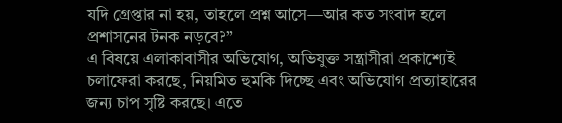যদি গ্রেপ্তার না হয়, তাহলে প্রশ্ন আসে—আর কত সংবাদ হলে প্রশাসনের টনক নড়বে?”
এ বিষয়ে এলাকাবাসীর অভিযোগ, অভিযুক্ত সন্ত্রাসীরা প্রকাশ্যেই চলাফেরা করছে, নিয়মিত হুমকি দিচ্ছে এবং অভিযোগ প্রত্যাহারের জন্য চাপ সৃষ্টি করছে। এতে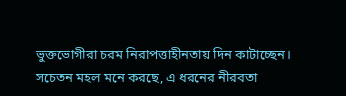ভুক্তভোগীরা চরম নিরাপত্তাহীনতায় দিন কাটাচ্ছেন।
সচেতন মহল মনে করছে, এ ধরনের নীরবতা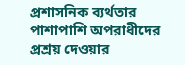প্রশাসনিক ব্যর্থতার পাশাপাশি অপরাধীদের প্রশ্রয় দেওয়ার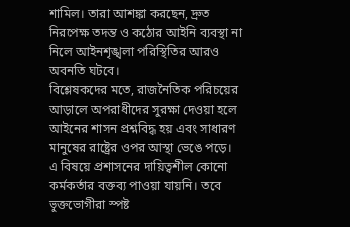শামিল। তারা আশঙ্কা করছেন, দ্রুত নিরপেক্ষ তদন্ত ও কঠোর আইনি ব্যবস্থা না নিলে আইনশৃঙ্খলা পরিস্থিতির আরও অবনতি ঘটবে।
বিশ্লেষকদের মতে, রাজনৈতিক পরিচয়ের আড়ালে অপরাধীদের সুরক্ষা দেওয়া হলে আইনের শাসন প্রশ্নবিদ্ধ হয় এবং সাধারণ মানুষের রাষ্ট্রের ওপর আস্থা ভেঙে পড়ে।
এ বিষয়ে প্রশাসনের দায়িত্বশীল কোনো কর্মকর্তার বক্তব্য পাওয়া যায়নি। তবে ভুক্তভোগীরা স্পষ্ট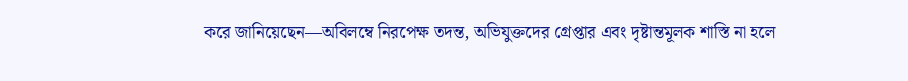করে জানিয়েছেন—অবিলম্বে নিরপেক্ষ তদন্ত, অভিযুক্তদের গ্রেপ্তার এবং দৃষ্টান্তমূলক শাস্তি না হলে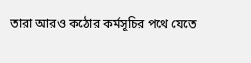তারা আরও কঠোর কর্মসূচির পথে যেতে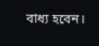বাধ্য হবেন।